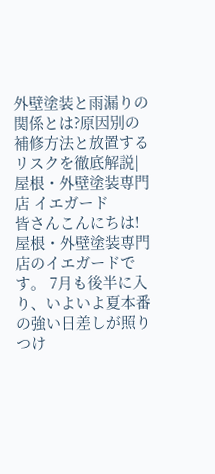外壁塗装と雨漏りの関係とは?原因別の補修方法と放置するリスクを徹底解説|屋根・外壁塗装専門店 イエガード
皆さんこんにちは! 屋根・外壁塗装専門店のイエガードです。 7月も後半に入り、いよいよ夏本番の強い日差しが照りつけ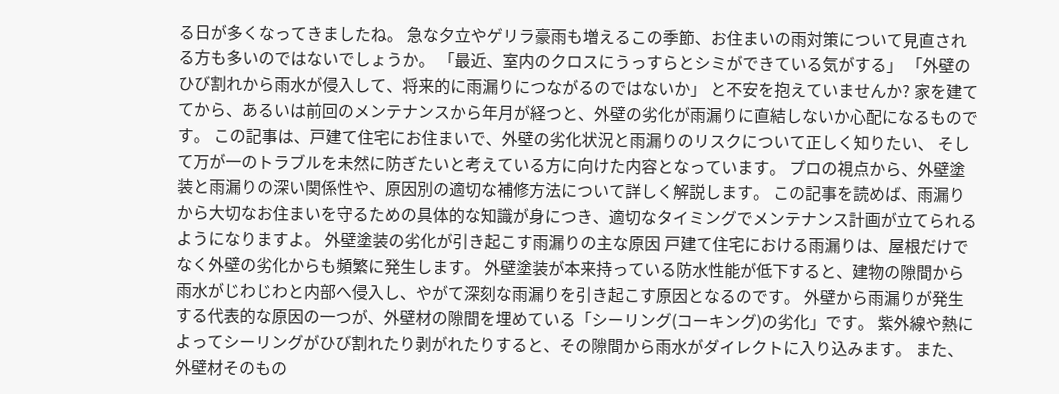る日が多くなってきましたね。 急な夕立やゲリラ豪雨も増えるこの季節、お住まいの雨対策について見直される方も多いのではないでしょうか。 「最近、室内のクロスにうっすらとシミができている気がする」 「外壁のひび割れから雨水が侵入して、将来的に雨漏りにつながるのではないか」 と不安を抱えていませんか? 家を建ててから、あるいは前回のメンテナンスから年月が経つと、外壁の劣化が雨漏りに直結しないか心配になるものです。 この記事は、戸建て住宅にお住まいで、外壁の劣化状況と雨漏りのリスクについて正しく知りたい、 そして万が一のトラブルを未然に防ぎたいと考えている方に向けた内容となっています。 プロの視点から、外壁塗装と雨漏りの深い関係性や、原因別の適切な補修方法について詳しく解説します。 この記事を読めば、雨漏りから大切なお住まいを守るための具体的な知識が身につき、適切なタイミングでメンテナンス計画が立てられるようになりますよ。 外壁塗装の劣化が引き起こす雨漏りの主な原因 戸建て住宅における雨漏りは、屋根だけでなく外壁の劣化からも頻繁に発生します。 外壁塗装が本来持っている防水性能が低下すると、建物の隙間から雨水がじわじわと内部へ侵入し、やがて深刻な雨漏りを引き起こす原因となるのです。 外壁から雨漏りが発生する代表的な原因の一つが、外壁材の隙間を埋めている「シーリング(コーキング)の劣化」です。 紫外線や熱によってシーリングがひび割れたり剥がれたりすると、その隙間から雨水がダイレクトに入り込みます。 また、外壁材そのもの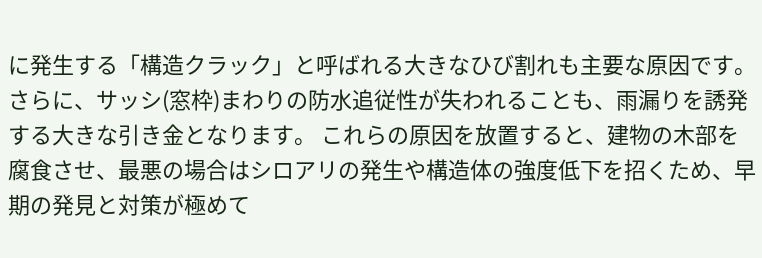に発生する「構造クラック」と呼ばれる大きなひび割れも主要な原因です。 さらに、サッシ(窓枠)まわりの防水追従性が失われることも、雨漏りを誘発する大きな引き金となります。 これらの原因を放置すると、建物の木部を腐食させ、最悪の場合はシロアリの発生や構造体の強度低下を招くため、早期の発見と対策が極めて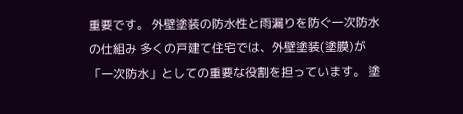重要です。 外壁塗装の防水性と雨漏りを防ぐ一次防水の仕組み 多くの戸建て住宅では、外壁塗装(塗膜)が「一次防水」としての重要な役割を担っています。 塗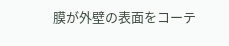膜が外壁の表面をコーテ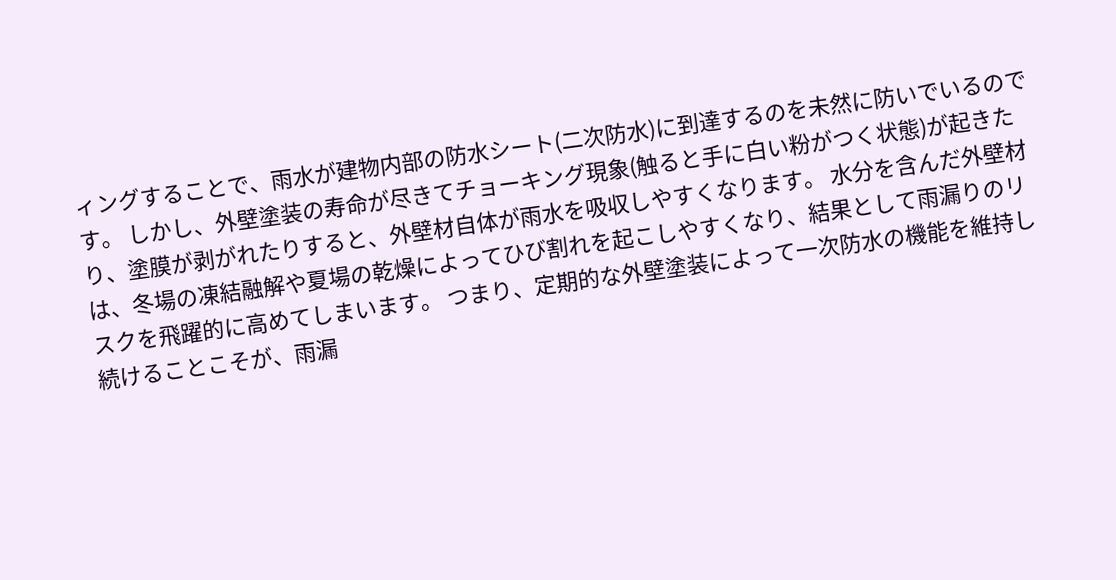ィングすることで、雨水が建物内部の防水シート(二次防水)に到達するのを未然に防いでいるのです。 しかし、外壁塗装の寿命が尽きてチョーキング現象(触ると手に白い粉がつく状態)が起きたり、塗膜が剥がれたりすると、外壁材自体が雨水を吸収しやすくなります。 水分を含んだ外壁材は、冬場の凍結融解や夏場の乾燥によってひび割れを起こしやすくなり、結果として雨漏りのリスクを飛躍的に高めてしまいます。 つまり、定期的な外壁塗装によって一次防水の機能を維持し続けることこそが、雨漏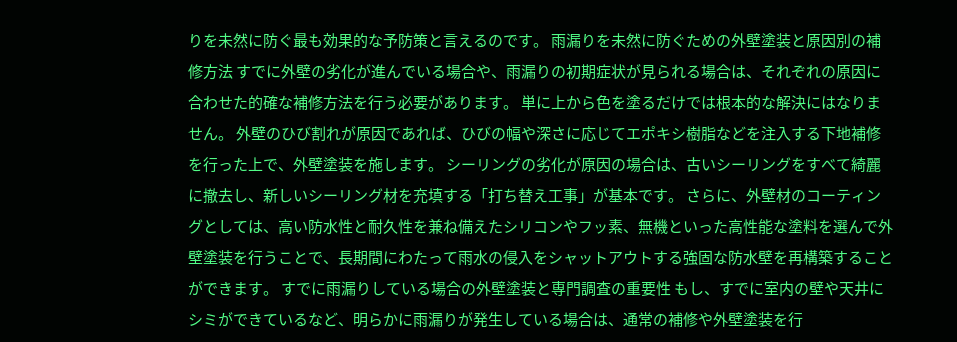りを未然に防ぐ最も効果的な予防策と言えるのです。 雨漏りを未然に防ぐための外壁塗装と原因別の補修方法 すでに外壁の劣化が進んでいる場合や、雨漏りの初期症状が見られる場合は、それぞれの原因に合わせた的確な補修方法を行う必要があります。 単に上から色を塗るだけでは根本的な解決にはなりません。 外壁のひび割れが原因であれば、ひびの幅や深さに応じてエポキシ樹脂などを注入する下地補修を行った上で、外壁塗装を施します。 シーリングの劣化が原因の場合は、古いシーリングをすべて綺麗に撤去し、新しいシーリング材を充填する「打ち替え工事」が基本です。 さらに、外壁材のコーティングとしては、高い防水性と耐久性を兼ね備えたシリコンやフッ素、無機といった高性能な塗料を選んで外壁塗装を行うことで、長期間にわたって雨水の侵入をシャットアウトする強固な防水壁を再構築することができます。 すでに雨漏りしている場合の外壁塗装と専門調査の重要性 もし、すでに室内の壁や天井にシミができているなど、明らかに雨漏りが発生している場合は、通常の補修や外壁塗装を行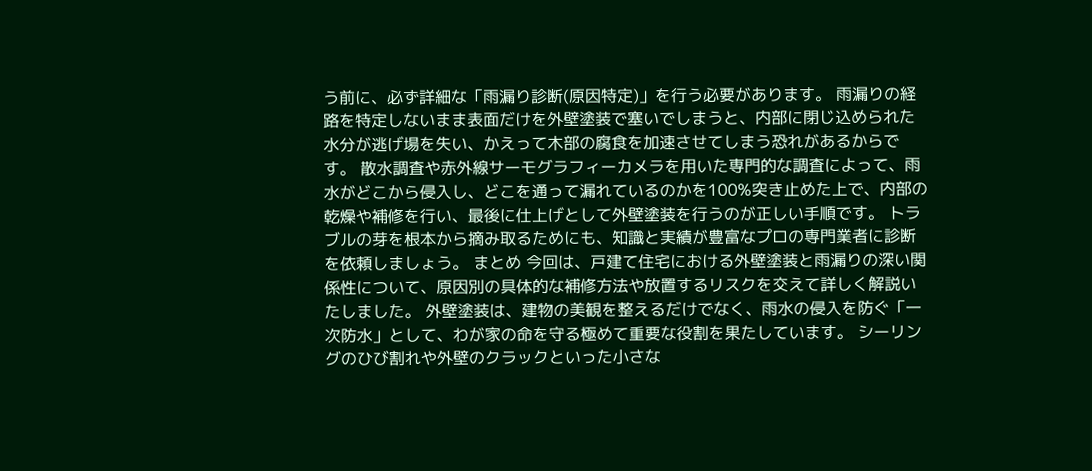う前に、必ず詳細な「雨漏り診断(原因特定)」を行う必要があります。 雨漏りの経路を特定しないまま表面だけを外壁塗装で塞いでしまうと、内部に閉じ込められた水分が逃げ場を失い、かえって木部の腐食を加速させてしまう恐れがあるからです。 散水調査や赤外線サーモグラフィーカメラを用いた専門的な調査によって、雨水がどこから侵入し、どこを通って漏れているのかを100%突き止めた上で、内部の乾燥や補修を行い、最後に仕上げとして外壁塗装を行うのが正しい手順です。 トラブルの芽を根本から摘み取るためにも、知識と実績が豊富なプロの専門業者に診断を依頼しましょう。 まとめ 今回は、戸建て住宅における外壁塗装と雨漏りの深い関係性について、原因別の具体的な補修方法や放置するリスクを交えて詳しく解説いたしました。 外壁塗装は、建物の美観を整えるだけでなく、雨水の侵入を防ぐ「一次防水」として、わが家の命を守る極めて重要な役割を果たしています。 シーリングのひび割れや外壁のクラックといった小さな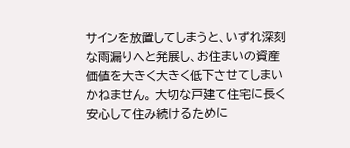サインを放置してしまうと、いずれ深刻な雨漏りへと発展し、お住まいの資産価値を大きく大きく低下させてしまいかねません。 大切な戸建て住宅に長く安心して住み続けるために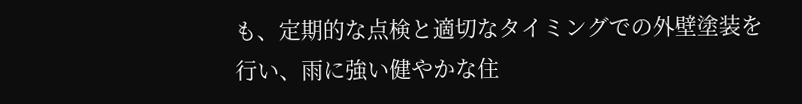も、定期的な点検と適切なタイミングでの外壁塗装を行い、雨に強い健やかな住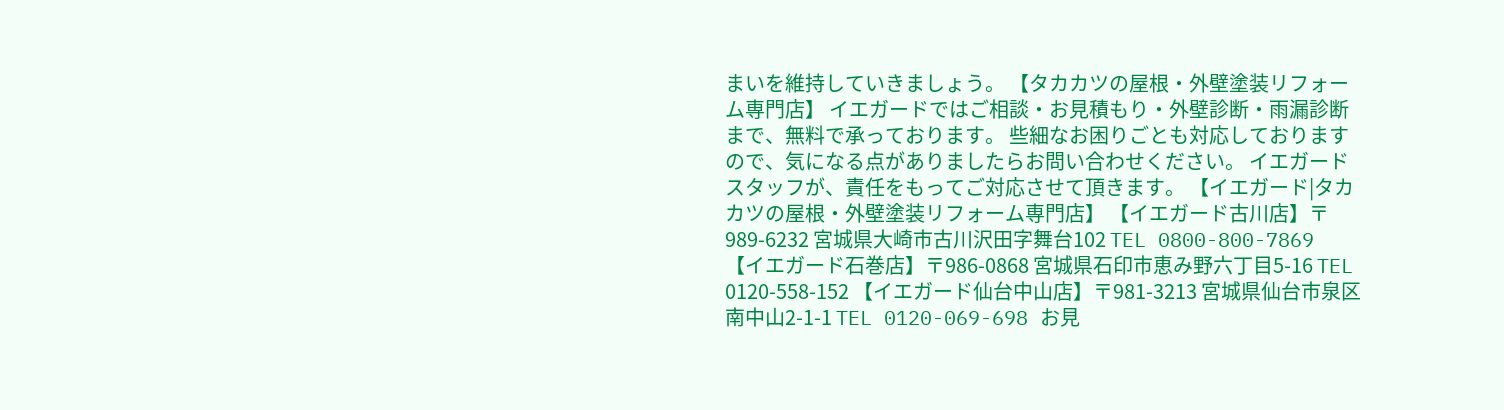まいを維持していきましょう。 【タカカツの屋根・外壁塗装リフォーム専門店】 イエガードではご相談・お見積もり・外壁診断・雨漏診断まで、無料で承っております。 些細なお困りごとも対応しておりますので、気になる点がありましたらお問い合わせください。 イエガードスタッフが、責任をもってご対応させて頂きます。 【イエガード|タカカツの屋根・外壁塗装リフォーム専門店】 【イエガード古川店】〒989-6232 宮城県大崎市古川沢田字舞台102 TEL 0800-800-7869 【イエガード石巻店】〒986-0868 宮城県石印市恵み野六丁目5-16 TEL 0120-558-152 【イエガード仙台中山店】〒981-3213 宮城県仙台市泉区南中山2-1-1 TEL 0120-069-698 お見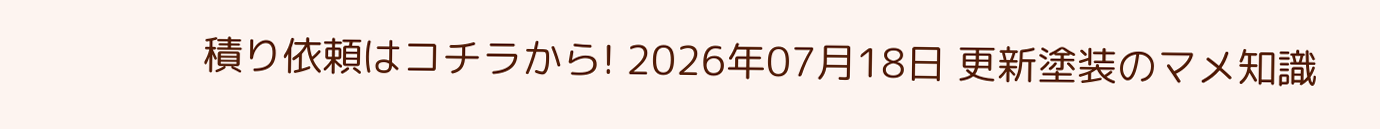積り依頼はコチラから! 2026年07月18日 更新塗装のマメ知識